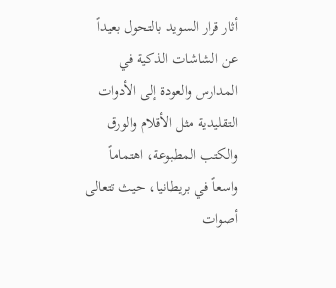أثار قرار السويد بالتحول بعيداً عن الشاشات الذكية في المدارس والعودة إلى الأدوات التقليدية مثل الأقلام والورق والكتب المطبوعة، اهتماماً واسعاً في بريطانيا، حيث تتعالى أصوات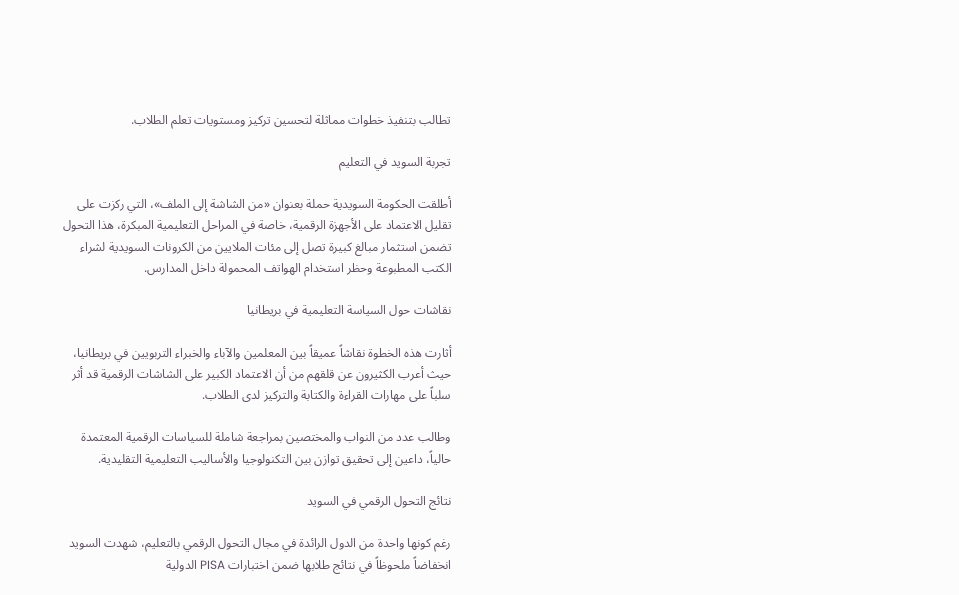تطالب بتنفيذ خطوات مماثلة لتحسين تركيز ومستويات تعلم الطلاب.

تجربة السويد في التعليم

أطلقت الحكومة السويدية حملة بعنوان «من الشاشة إلى الملف»، التي ركزت على تقليل الاعتماد على الأجهزة الرقمية، خاصة في المراحل التعليمية المبكرة، هذا التحول تضمن استثمار مبالغ كبيرة تصل إلى مئات الملايين من الكرونات السويدية لشراء الكتب المطبوعة وحظر استخدام الهواتف المحمولة داخل المدارس.

نقاشات حول السياسة التعليمية في بريطانيا

أثارت هذه الخطوة نقاشاً عميقاً بين المعلمين والآباء والخبراء التربويين في بريطانيا، حيث أعرب الكثيرون عن قلقهم من أن الاعتماد الكبير على الشاشات الرقمية قد أثر سلباً على مهارات القراءة والكتابة والتركيز لدى الطلاب.

وطالب عدد من النواب والمختصين بمراجعة شاملة للسياسات الرقمية المعتمدة حالياً، داعين إلى تحقيق توازن بين التكنولوجيا والأساليب التعليمية التقليدية.

نتائج التحول الرقمي في السويد

رغم كونها واحدة من الدول الرائدة في مجال التحول الرقمي بالتعليم، شهدت السويد انخفاضاً ملحوظاً في نتائج طلابها ضمن اختبارات PISA الدولية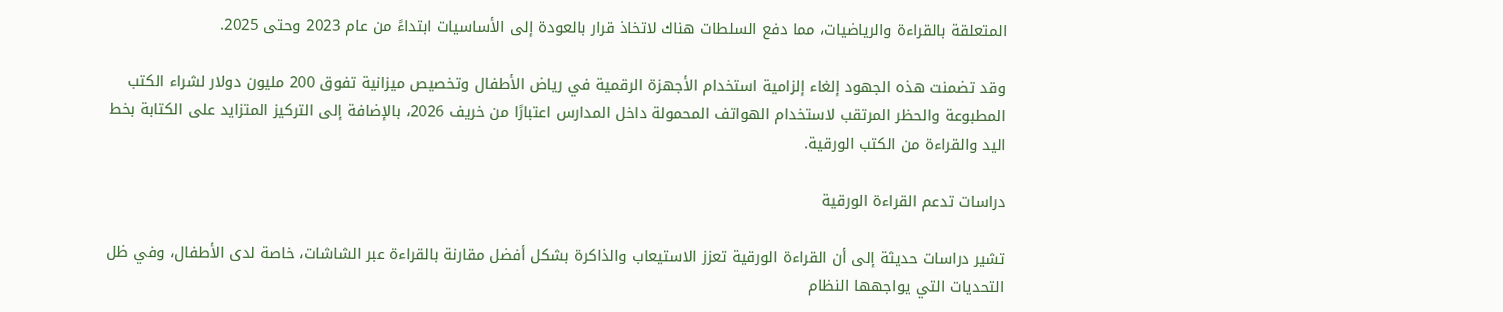المتعلقة بالقراءة والرياضيات، مما دفع السلطات هناك لاتخاذ قرار بالعودة إلى الأساسيات ابتداءً من عام 2023 وحتى 2025.

وقد تضمنت هذه الجهود إلغاء إلزامية استخدام الأجهزة الرقمية في رياض الأطفال وتخصيص ميزانية تفوق 200 مليون دولار لشراء الكتب المطبوعة والحظر المرتقب لاستخدام الهواتف المحمولة داخل المدارس اعتبارًا من خريف 2026، بالإضافة إلى التركيز المتزايد على الكتابة بخط اليد والقراءة من الكتب الورقية.

دراسات تدعم القراءة الورقية

تشير دراسات حديثة إلى أن القراءة الورقية تعزز الاستيعاب والذاكرة بشكل أفضل مقارنة بالقراءة عبر الشاشات، خاصة لدى الأطفال، وفي ظل التحديات التي يواجهها النظام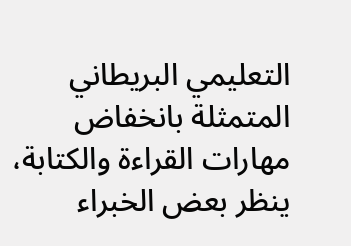التعليمي البريطاني المتمثلة بانخفاض مهارات القراءة والكتابة، ينظر بعض الخبراء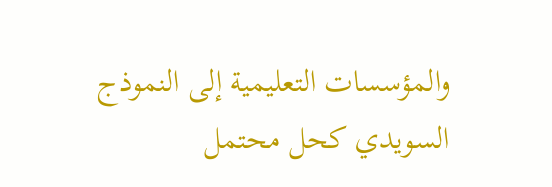والمؤسسات التعليمية إلى النموذج السويدي كحل محتمل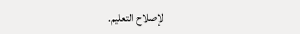لإصلاح التعليم.